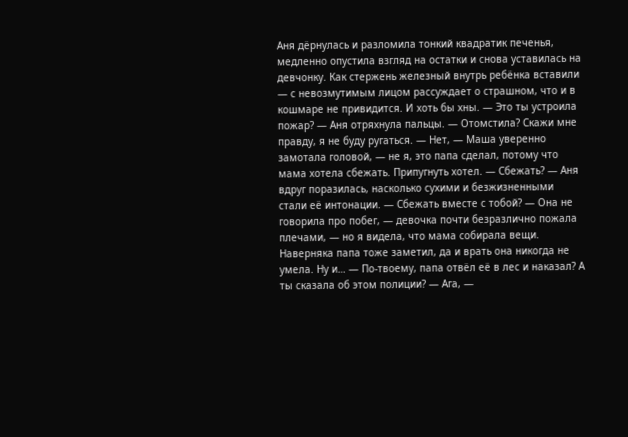Аня дёрнулась и разломила тонкий квадратик печенья, медленно опустила взгляд на остатки и снова уставилась на девчонку. Как стержень железный внутрь ребёнка вставили — с невозмутимым лицом рассуждает о страшном, что и в кошмаре не привидится. И хоть бы хны. — Это ты устроила пожар? — Аня отряхнула пальцы. — Отомстила? Скажи мне правду, я не буду ругаться. — Нет, — Маша уверенно замотала головой, — не я, это папа сделал, потому что мама хотела сбежать. Припугнуть хотел. — Сбежать? — Аня вдруг поразилась, насколько сухими и безжизненными стали её интонации. — Сбежать вместе с тобой? — Она не говорила про побег, — девочка почти безразлично пожала плечами, — но я видела, что мама собирала вещи. Наверняка папа тоже заметил, да и врать она никогда не умела. Ну и… — По-твоему, папа отвёл её в лес и наказал? А ты сказала об этом полиции? — Ага, —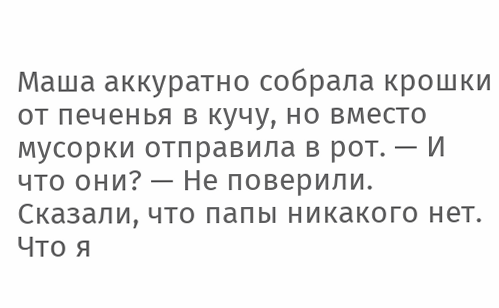Маша аккуратно собрала крошки от печенья в кучу, но вместо мусорки отправила в рот. — И что они? — Не поверили. Сказали, что папы никакого нет. Что я